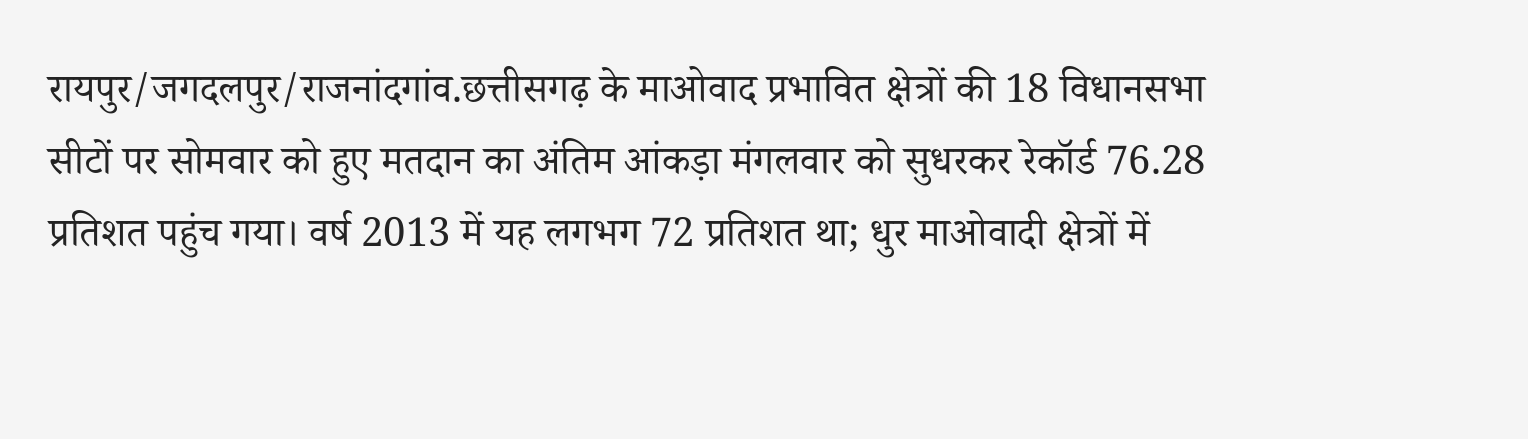रायपुर/जगदलपुर/राजनांदगांव.छत्तीसगढ़ के माओवाद प्रभावित क्षेत्रों की 18 विधानसभा सीटों पर सोमवार को हुए मतदान का अंतिम आंकड़ा मंगलवार को सुधरकर रेकॉर्ड 76.28 प्रतिशत पहुंच गया। वर्ष 2013 में यह लगभग 72 प्रतिशत था; धुर माओवादी क्षेत्रों में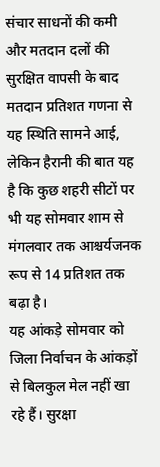संचार साधनों की कमी और मतदान दलों की सुरक्षित वापसी के बाद मतदान प्रतिशत गणना से यह स्थिति सामने आई, लेकिन हैरानी की बात यह है कि कुछ शहरी सीटों पर भी यह सोमवार शाम से मंगलवार तक आश्चर्यजनक रूप से 14 प्रतिशत तक बढ़ा है।
यह आंकड़े सोमवार को जिला निर्वाचन के आंकड़ों से बिलकुल मेल नहीं खा रहे हैं। सुरक्षा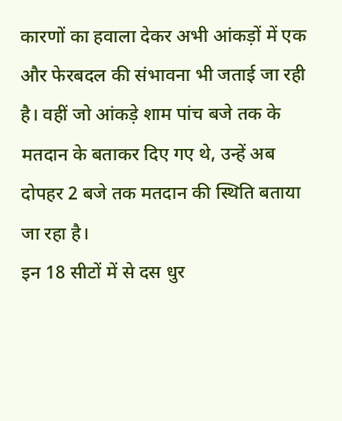कारणों का हवाला देकर अभी आंकड़ों में एक और फेरबदल की संभावना भी जताई जा रही है। वहीं जो आंकड़े शाम पांच बजे तक के मतदान के बताकर दिए गए थे, उन्हें अब दोपहर 2 बजे तक मतदान की स्थिति बताया जा रहा है।
इन 18 सीटों में से दस धुर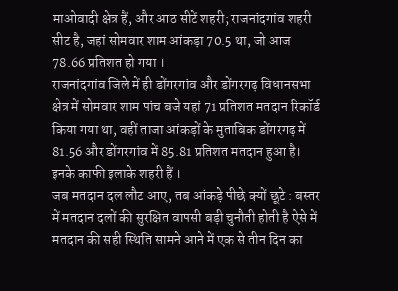माओवादी क्षेत्र हैं, और आठ सीटें शहरी; राजनांदगांव शहरी सीट है, जहां सोमवार शाम आंकड़ा 70.5 था, जो आज 78.66 प्रतिशत हो गया ।
राजनांदगांव जिले में ही डोंगरगांव और डोंगरगढ़ विधानसभा क्षेत्र में सोमवार शाम पांच बजे यहां 71 प्रतिशत मतदान रिकॉर्ड किया गया था, वहीं ताजा आंकड़ों के मुताबिक डोंगरगढ़ में 81.56 और डोंगरगांव में 85.81 प्रतिशत मतदान हुआ है। इनके काफी इलाके शहरी हैं ।
जब मतदान दल लौट आए, तब आंकड़े पीछे क्यों छूटे : बस्तर में मतदान दलों की सुरक्षित वापसी बड़ी चुनौती होती है ऐसे में मतदान की सही स्थिति सामने आने में एक से तीन दिन का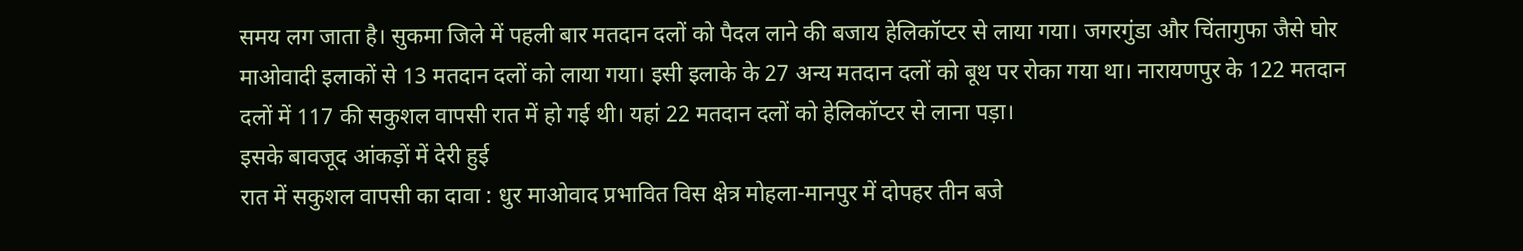समय लग जाता है। सुकमा जिले में पहली बार मतदान दलों को पैदल लाने की बजाय हेलिकॉप्टर से लाया गया। जगरगुंडा और चिंतागुफा जैसे घोर माओवादी इलाकों से 13 मतदान दलों को लाया गया। इसी इलाके के 27 अन्य मतदान दलों को बूथ पर रोका गया था। नारायणपुर के 122 मतदान दलों में 117 की सकुशल वापसी रात में हो गई थी। यहां 22 मतदान दलों को हेलिकॉप्टर से लाना पड़ा।
इसके बावजूद आंकड़ों में देरी हुई
रात में सकुशल वापसी का दावा : धुर माओवाद प्रभावित विस क्षेत्र मोहला-मानपुर में दोपहर तीन बजे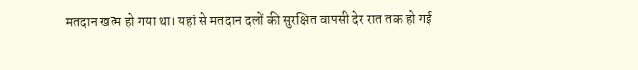मतदान खत्म हो गया था। यहां से मतदान दलों की सुरक्षित वापसी देर रात तक हो गई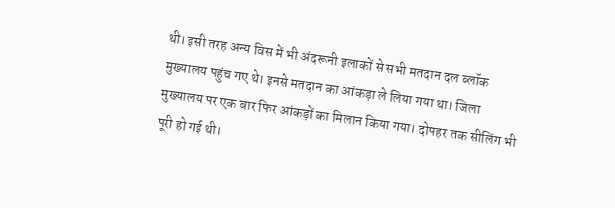थी। इसी तरह अन्य विस में भी अंदरूनी इलाकों से सभी मतदान दल ब्लॉक मुख्यालय पहुंच गए थे। इनसे मतदान का आंकड़ा ले लिया गया था। जिला मुख्यालय पर एक बार फिर आंकड़ों का मिलान किया गया। दोपहर तक सीलिंग भी पूरी हो गई थी।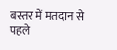बस्तर में मतदान से पहले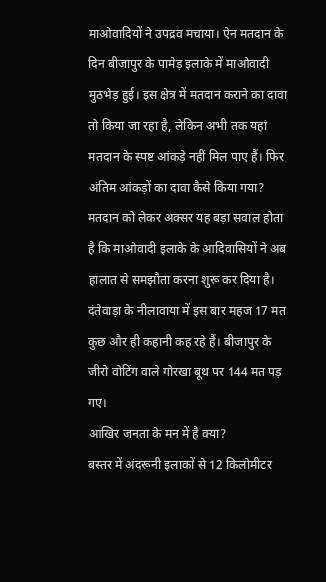माओवादियों ने उपद्रव मचाया। ऐन मतदान के दिन बीजापुर के पामेड़ इलाके में माओवादी मुठभेड़ हुई। इस क्षेत्र में मतदान कराने का दावा तो किया जा रहा है, लेकिन अभी तक यहां मतदान के स्पष्ट आंकड़े नहीं मिल पाए हैं। फिर अंतिम आंकड़ों का दावा कैसे किया गया?
मतदान को लेकर अक्सर यह बड़ा सवाल होता है कि माओवादी इलाके के आदिवासियों ने अब हालात से समझौता करना शुरू कर दिया है। दंतेवाड़ा के नीलावाया में इस बार महज 17 मत कुछ और ही कहानी कह रहे हैं। बीजापुर के जीरो वोटिंग वाले गोरखा बूथ पर 144 मत पड़ गए।
आखिर जनता के मन में है क्या?
बस्तर में अंदरूनी इलाकों से 12 किलोमीटर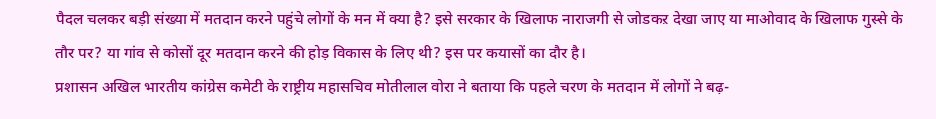पैदल चलकर बड़ी संख्या में मतदान करने पहुंचे लोगों के मन में क्या है? इसे सरकार के खिलाफ नाराजगी से जोडकऱ देखा जाए या माओवाद के खिलाफ गुस्से के तौर पर? या गांव से कोसों दूर मतदान करने की होड़ विकास के लिए थी? इस पर कयासों का दौर है।
प्रशासन अखिल भारतीय कांग्रेस कमेटी के राष्ट्रीय महासचिव मोतीलाल वोरा ने बताया कि पहले चरण के मतदान में लोगों ने बढ़-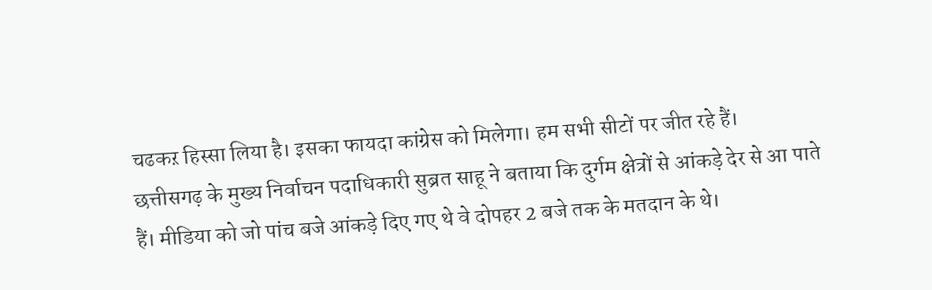चढकऱ हिस्सा लिया है। इसका फायदा कांग्रेस को मिलेगा। हम सभी सीटों पर जीत रहे हैं।
छत्तीसगढ़ के मुख्य निर्वाचन पदाधिकारी सुब्रत साहू ने बताया कि दुर्गम क्षेत्रों से आंकड़े देर से आ पाते हैं। मीडिया को जो पांच बजे आंकड़े दिए गए थे वे दोपहर 2 बजे तक के मतदान के थे।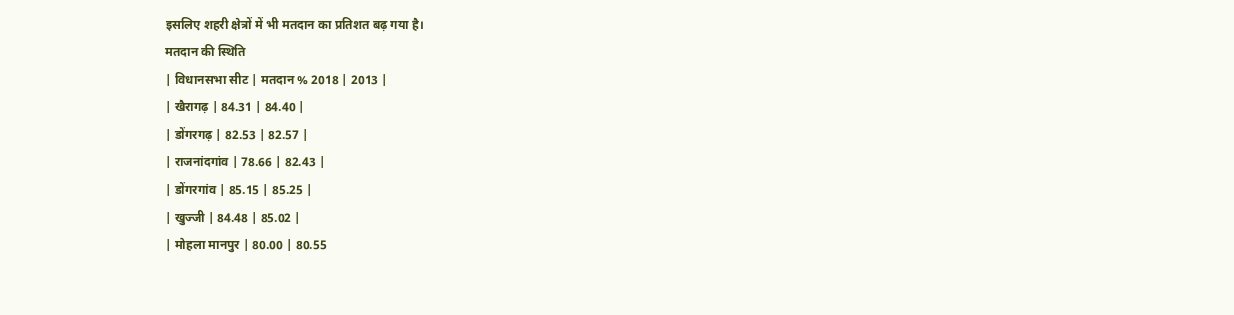इसलिए शहरी क्षेत्रों में भी मतदान का प्रतिशत बढ़ गया है।
मतदान की स्थिति
| विधानसभा सीट | मतदान % 2018 | 2013 |
| खैरागढ़ | 84.31 | 84.40 |
| डोंगरगढ़ | 82.53 | 82.57 |
| राजनांदगांव | 78.66 | 82.43 |
| डोंगरगांव | 85.15 | 85.25 |
| खुज्जी | 84.48 | 85.02 |
| मोहला मानपुर | 80.00 | 80.55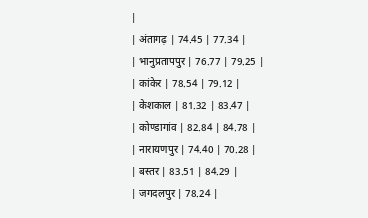|
| अंतागढ़ | 74.45 | 77.34 |
| भानुप्रतापपुर | 76.77 | 79.25 |
| कांकेर | 78.54 | 79.12 |
| केशकाल | 81.32 | 83.47 |
| कोण्डागांव | 82.84 | 84.78 |
| नारायणपुर | 74.40 | 70.28 |
| बस्तर | 83.51 | 84.29 |
| जगदलपुर | 78.24 |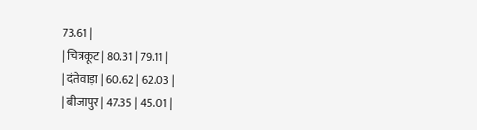73.61 |
| चित्रकूट | 80.31 | 79.11 |
| दंतेवाड़ा | 60.62 | 62.03 |
| बीजापुर | 47.35 | 45.01 |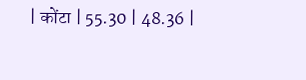| कोंटा | 55.30 | 48.36 |